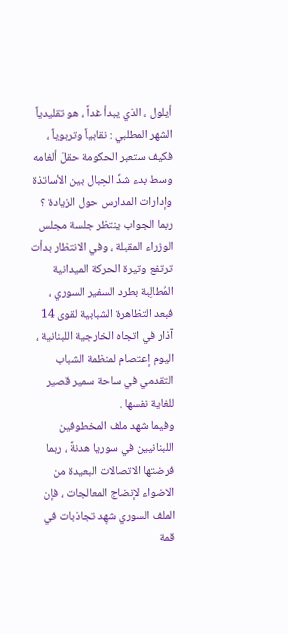أيلول ، الذي يبدأ غداً ، هو تقليدياً الشهر المطلبي : نقابياً وتربوياً ، فكيف ستعبر الحكومة حقلَ ألغامه وسط بدء شدِّ الحِبال بين الأساتذة وإدارات المدارس حول الزيادة ؟ ربما الجواب ينتظر جلسة مجلس الوزراء المقبلة ، وفي الانتظار بدأت ترتفع وتيرة الحركة الميدانية المُطالِبة بطرد السفير السوري ، فبعد التظاهرة الشبابية لقوى 14 آذار في اتجاه الخارجية اللبنانية ، اليوم إعتصام لمنظمة الشباب التقدمي في ساحة سمير قصير للغاية نفسها .
وفيما شهد ملف المخطوفين اللبنانيين في سوريا هدنةً ، ربما فرضتها الاتصالات البعيدة من الاضواء لإنضاج المعالجات ، فإن الملف السوري شهِد تجاذبات في قمة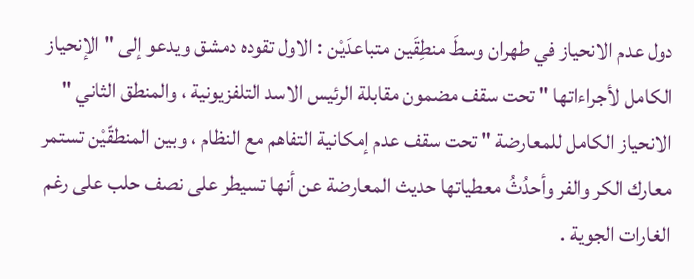دول عدم الانحياز في طهران وسطَ منطِقَين متباعدَيْن : الاول تقوده دمشق ويدعو إلى " الإنحياز الكامل لأجراءاتها " تحت سقف مضمون مقابلة الرئيس الاسد التلفزيونية ، والمنطق الثاني " الانحياز الكامل للمعارضة " تحت سقف عدم إمكانية التفاهم مع النظام ، وبين المنطقّيْن تستمر معارك الكر والفر وأحدُثُ معطياتها حديث المعارضة عن أنها تسيطر على نصف حلب على رغم الغارات الجوية .